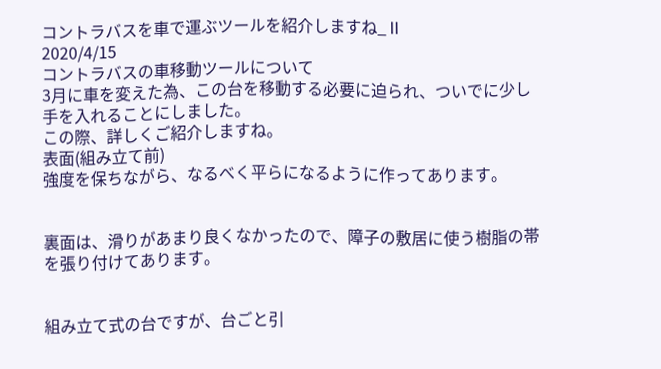コントラバスを車で運ぶツールを紹介しますね_Ⅱ
2020/4/15
コントラバスの車移動ツールについて
3月に車を変えた為、この台を移動する必要に迫られ、ついでに少し手を入れることにしました。
この際、詳しくご紹介しますね。
表面(組み立て前)
強度を保ちながら、なるべく平らになるように作ってあります。


裏面は、滑りがあまり良くなかったので、障子の敷居に使う樹脂の帯を張り付けてあります。


組み立て式の台ですが、台ごと引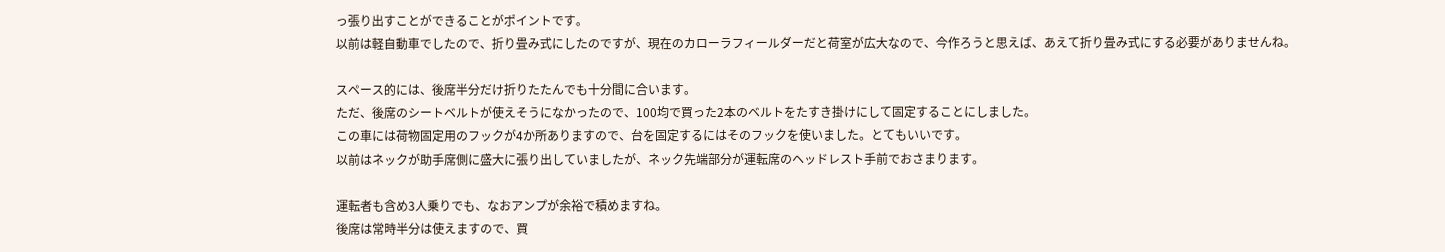っ張り出すことができることがポイントです。
以前は軽自動車でしたので、折り畳み式にしたのですが、現在のカローラフィールダーだと荷室が広大なので、今作ろうと思えば、あえて折り畳み式にする必要がありませんね。

スペース的には、後席半分だけ折りたたんでも十分間に合います。
ただ、後席のシートベルトが使えそうになかったので、100均で買った2本のベルトをたすき掛けにして固定することにしました。
この車には荷物固定用のフックが4か所ありますので、台を固定するにはそのフックを使いました。とてもいいです。
以前はネックが助手席側に盛大に張り出していましたが、ネック先端部分が運転席のヘッドレスト手前でおさまります。

運転者も含め3人乗りでも、なおアンプが余裕で積めますね。
後席は常時半分は使えますので、買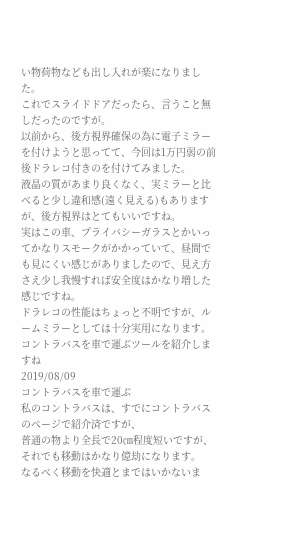い物荷物なども出し入れが楽になりました。
これでスライドドアだったら、言うこと無しだったのですが。
以前から、後方視界確保の為に電子ミラーを付けようと思ってて、今回は1万円弱の前後ドラレコ付きのを付けてみました。
液晶の質があまり良くなく、実ミラーと比べると少し違和感(遠く見える)もありますが、後方視界はとてもいいですね。
実はこの車、プライバシーガラスとかいってかなりスモークがかかっていて、昼間でも見にくい感じがありましたので、見え方さえ少し我慢すれば安全度はかなり増した感じですね。
ドラレコの性能はちょっと不明ですが、ルームミラーとしては十分実用になります。
コントラバスを車で運ぶツールを紹介しますね
2019/08/09
コントラバスを車で運ぶ
私のコントラバスは、すでにコントラバスのページで紹介済ですが、
普通の物より全長で20㎝程度短いですが、それでも移動はかなり億劫になります。
なるべく移動を快適とまではいかないま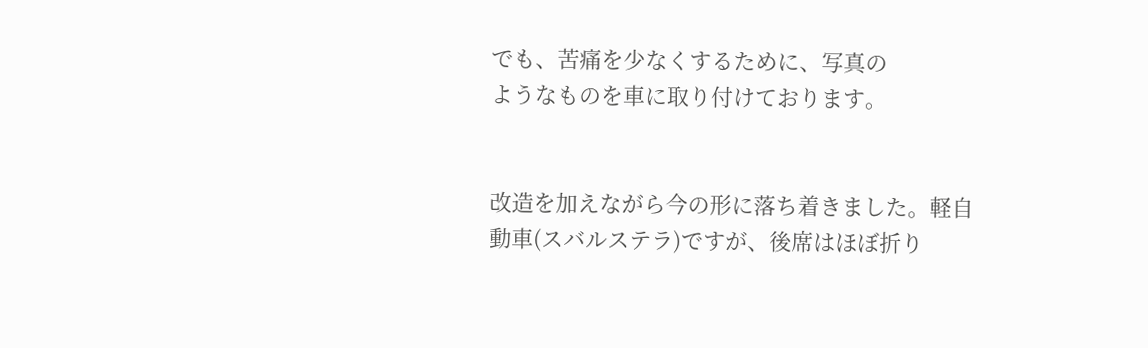でも、苦痛を少なくするために、写真の
ようなものを車に取り付けております。


改造を加えながら今の形に落ち着きました。軽自動車(スバルステラ)ですが、後席はほぼ折り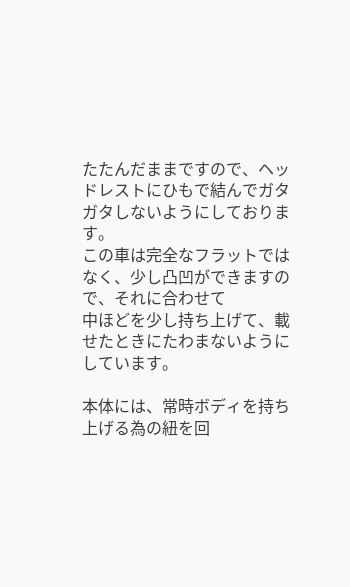たたんだままですので、ヘッドレストにひもで結んでガタガタしないようにしております。
この車は完全なフラットではなく、少し凸凹ができますので、それに合わせて
中ほどを少し持ち上げて、載せたときにたわまないようにしています。

本体には、常時ボディを持ち上げる為の紐を回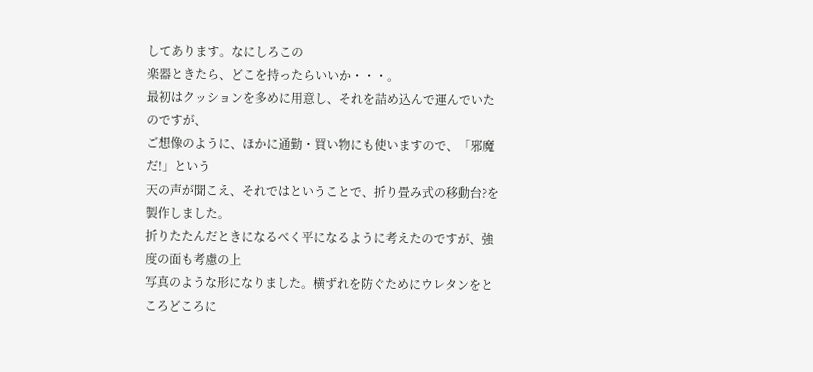してあります。なにしろこの
楽器ときたら、どこを持ったらいいか・・・。
最初はクッションを多めに用意し、それを詰め込んで運んでいたのですが、
ご想像のように、ほかに通勤・買い物にも使いますので、「邪魔だ!」という
天の声が聞こえ、それではということで、折り畳み式の移動台?を製作しました。
折りたたんだときになるべく平になるように考えたのですが、強度の面も考慮の上
写真のような形になりました。横ずれを防ぐためにウレタンをところどころに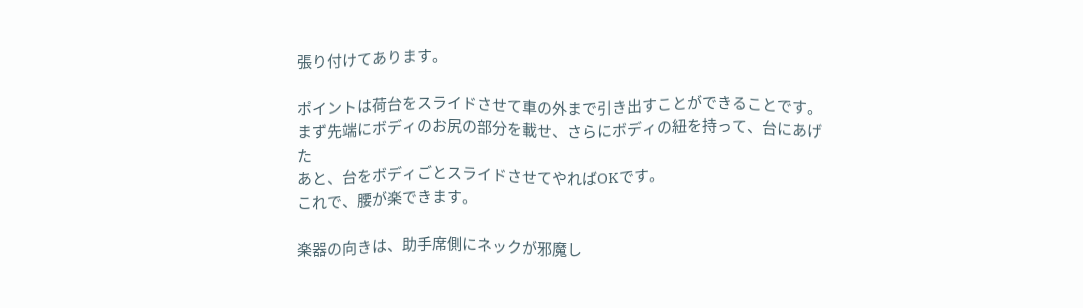張り付けてあります。

ポイントは荷台をスライドさせて車の外まで引き出すことができることです。
まず先端にボディのお尻の部分を載せ、さらにボディの紐を持って、台にあげた
あと、台をボディごとスライドさせてやればOKです。
これで、腰が楽できます。

楽器の向きは、助手席側にネックが邪魔し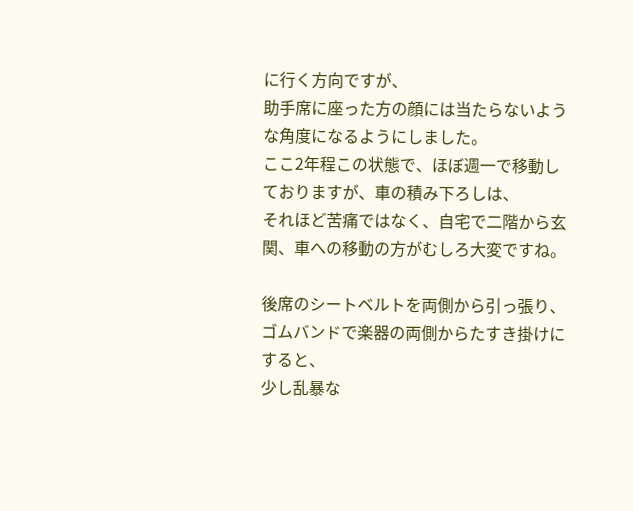に行く方向ですが、
助手席に座った方の顔には当たらないような角度になるようにしました。
ここ2年程この状態で、ほぼ週一で移動しておりますが、車の積み下ろしは、
それほど苦痛ではなく、自宅で二階から玄関、車への移動の方がむしろ大変ですね。

後席のシートベルトを両側から引っ張り、ゴムバンドで楽器の両側からたすき掛けにすると、
少し乱暴な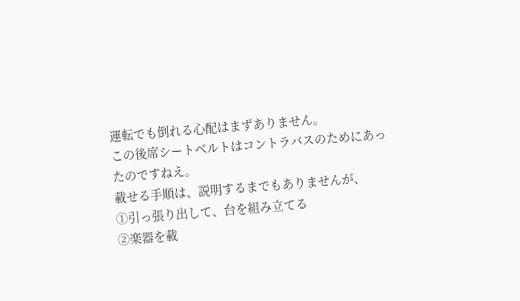運転でも倒れる心配はまずありません。
この後席シートベルトはコントラバスのためにあったのですねえ。
載せる手順は、説明するまでもありませんが、
①引っ張り出して、台を組み立てる
②楽器を載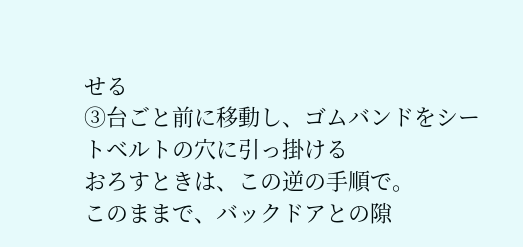せる
③台ごと前に移動し、ゴムバンドをシートベルトの穴に引っ掛ける
おろすときは、この逆の手順で。
このままで、バックドアとの隙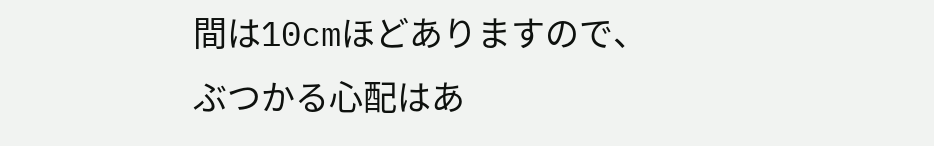間は10cmほどありますので、
ぶつかる心配はあ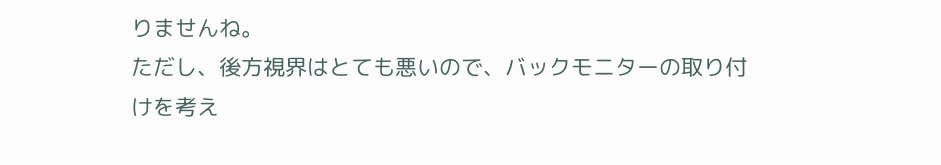りませんね。
ただし、後方視界はとても悪いので、バックモニターの取り付けを考え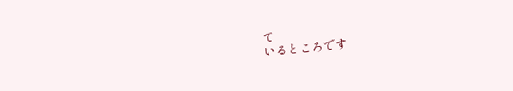て
いるところです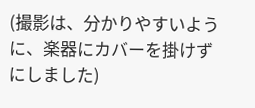(撮影は、分かりやすいように、楽器にカバーを掛けずにしました)